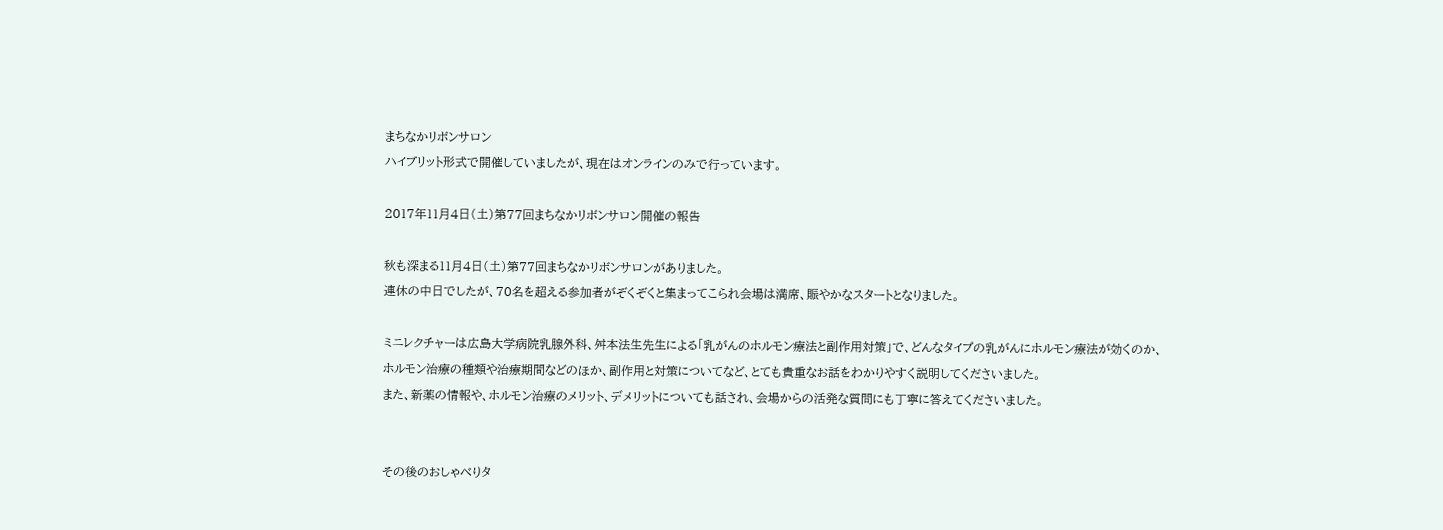まちなかリボンサロン
ハイブリット形式で開催していましたが、現在はオンラインのみで行っています。

2017年11月4日(土)第77回まちなかリボンサロン開催の報告

秋も深まる11月4日(土)第77回まちなかリボンサロンがありました。
連休の中日でしたが、70名を超える参加者がぞくぞくと集まってこられ会場は満席、賑やかなスタートとなりました。

ミニレクチャーは広島大学病院乳腺外科、舛本法生先生による「乳がんのホルモン療法と副作用対策」で、どんなタイプの乳がんにホルモン療法が効くのか、
ホルモン治療の種類や治療期間などのほか、副作用と対策についてなど、とても貴重なお話をわかりやすく説明してくださいました。
また、新薬の情報や、ホルモン治療のメリット、デメリットについても話され、会場からの活発な質問にも丁寧に答えてくださいました。


その後のおしゃべりタ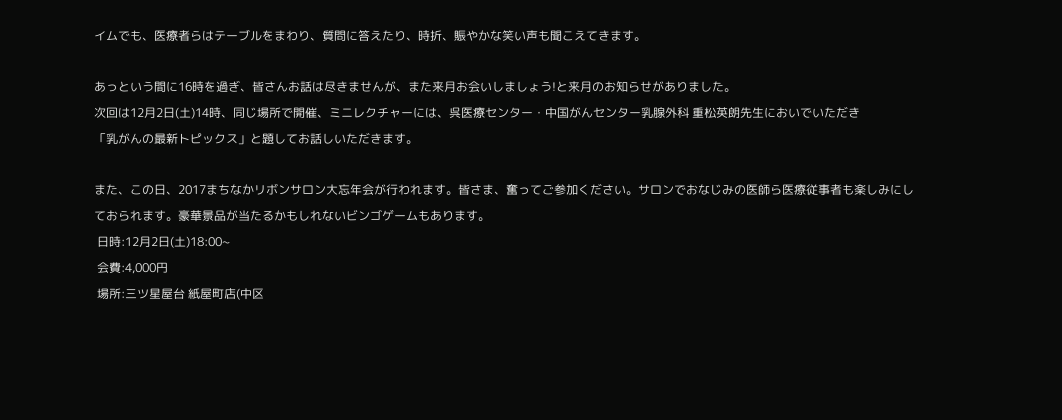イムでも、医療者らはテーブルをまわり、質問に答えたり、時折、賑やかな笑い声も聞こえてきます。

あっという間に16時を過ぎ、皆さんお話は尽きませんが、また来月お会いしましょう!と来月のお知らせがありました。
次回は12月2日(土)14時、同じ場所で開催、ミニレクチャーには、呉医療センター・中国がんセンター乳腺外科 重松英朗先生においでいただき
「乳がんの最新トピックス」と題してお話しいただきます。

また、この日、2017まちなかリボンサロン大忘年会が行われます。皆さま、奮ってご参加ください。サロンでおなじみの医師ら医療従事者も楽しみにしておられます。豪華景品が当たるかもしれないビンゴゲームもあります。
 日時:12月2日(土)18:00~
 会費:4,000円
 場所:三ツ星屋台 紙屋町店(中区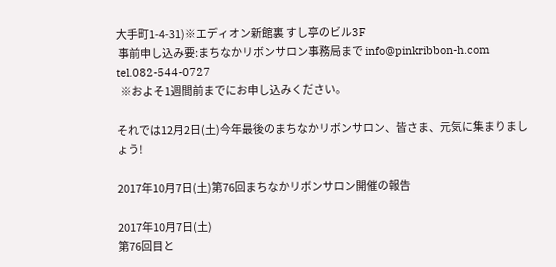大手町1-4-31)※エディオン新館裏 すし亭のビル3F
 事前申し込み要:まちなかリボンサロン事務局まで info@pinkribbon-h.com tel.082-544-0727
  ※およそ1週間前までにお申し込みください。

それでは12月2日(土)今年最後のまちなかリボンサロン、皆さま、元気に集まりましょう!

2017年10月7日(土)第76回まちなかリボンサロン開催の報告

2017年10月7日(土)
第76回目と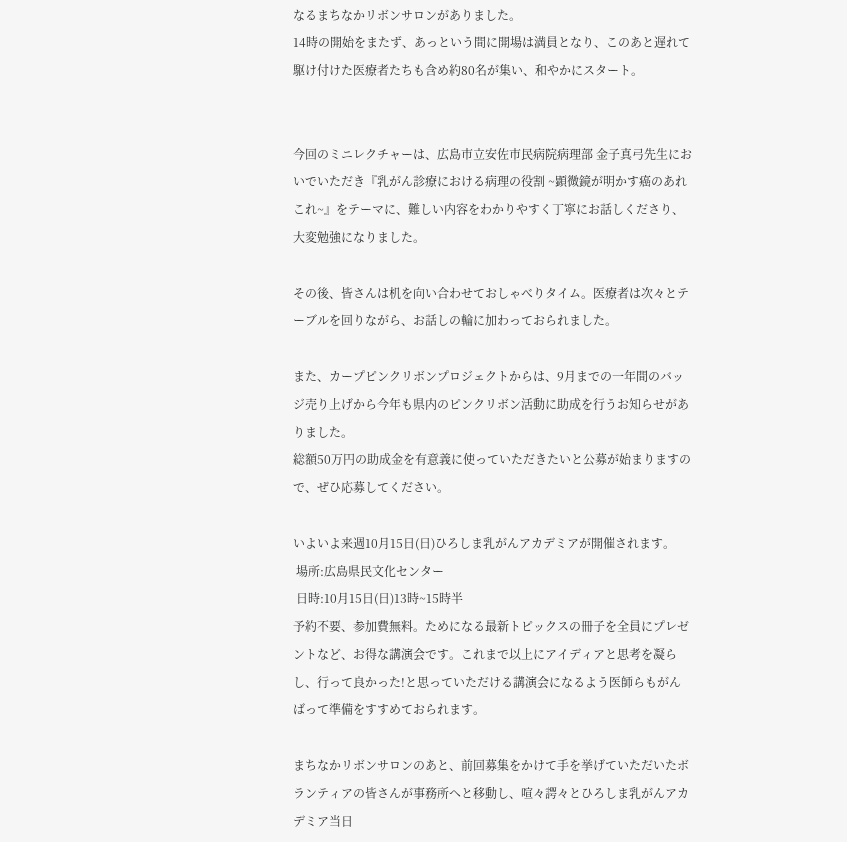なるまちなかリボンサロンがありました。
14時の開始をまたず、あっという間に開場は満員となり、このあと遅れて駆け付けた医療者たちも含め約80名が集い、和やかにスタート。


今回のミニレクチャーは、広島市立安佐市民病院病理部 金子真弓先生においでいただき『乳がん診療における病理の役割 ~顕微鏡が明かす癌のあれこれ~』をテーマに、難しい内容をわかりやすく丁寧にお話しくださり、大変勉強になりました。

その後、皆さんは机を向い合わせておしゃべりタイム。医療者は次々とテーブルを回りながら、お話しの輪に加わっておられました。

また、カープピンクリボンプロジェクトからは、9月までの一年間のバッジ売り上げから今年も県内のピンクリボン活動に助成を行うお知らせがありました。
総額50万円の助成金を有意義に使っていただきたいと公募が始まりますので、ぜひ応募してください。

いよいよ来週10月15日(日)ひろしま乳がんアカデミアが開催されます。
 場所:広島県民文化センター
 日時:10月15日(日)13時~15時半
予約不要、参加費無料。ためになる最新トピックスの冊子を全員にプレゼントなど、お得な講演会です。これまで以上にアイディアと思考を凝らし、行って良かった!と思っていただける講演会になるよう医師らもがんばって準備をすすめておられます。

まちなかリボンサロンのあと、前回募集をかけて手を挙げていただいたボランティアの皆さんが事務所へと移動し、喧々諤々とひろしま乳がんアカデミア当日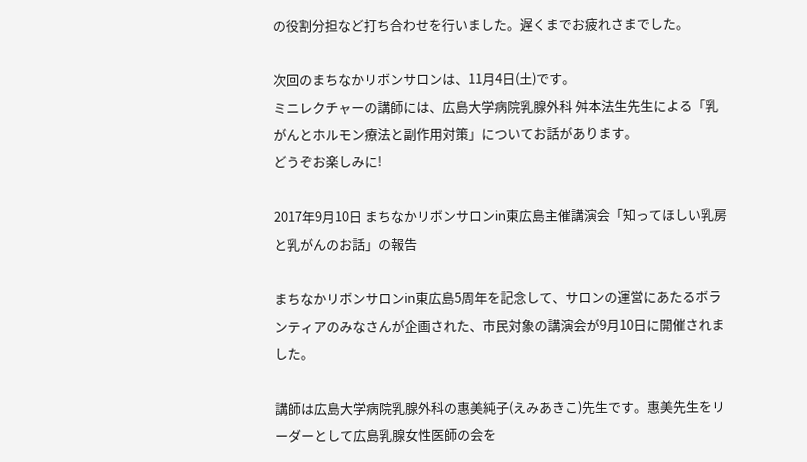の役割分担など打ち合わせを行いました。遅くまでお疲れさまでした。

次回のまちなかリボンサロンは、11月4日(土)です。
ミニレクチャーの講師には、広島大学病院乳腺外科 舛本法生先生による「乳がんとホルモン療法と副作用対策」についてお話があります。
どうぞお楽しみに!

2017年9月10日 まちなかリボンサロンin東広島主催講演会「知ってほしい乳房と乳がんのお話」の報告

まちなかリボンサロンin東広島5周年を記念して、サロンの運営にあたるボランティアのみなさんが企画された、市民対象の講演会が9月10日に開催されました。

講師は広島大学病院乳腺外科の惠美純子(えみあきこ)先生です。惠美先生をリーダーとして広島乳腺女性医師の会を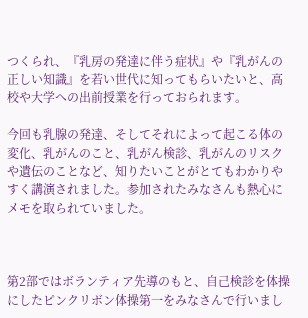つくられ、『乳房の発達に伴う症状』や『乳がんの正しい知識』を若い世代に知ってもらいたいと、高校や大学への出前授業を行っておられます。

今回も乳腺の発達、そしてそれによって起こる体の変化、乳がんのこと、乳がん検診、乳がんのリスクや遺伝のことなど、知りたいことがとてもわかりやすく講演されました。参加されたみなさんも熱心にメモを取られていました。



第2部ではボランティア先導のもと、自己検診を体操にしたピンクリボン体操第一をみなさんで行いまし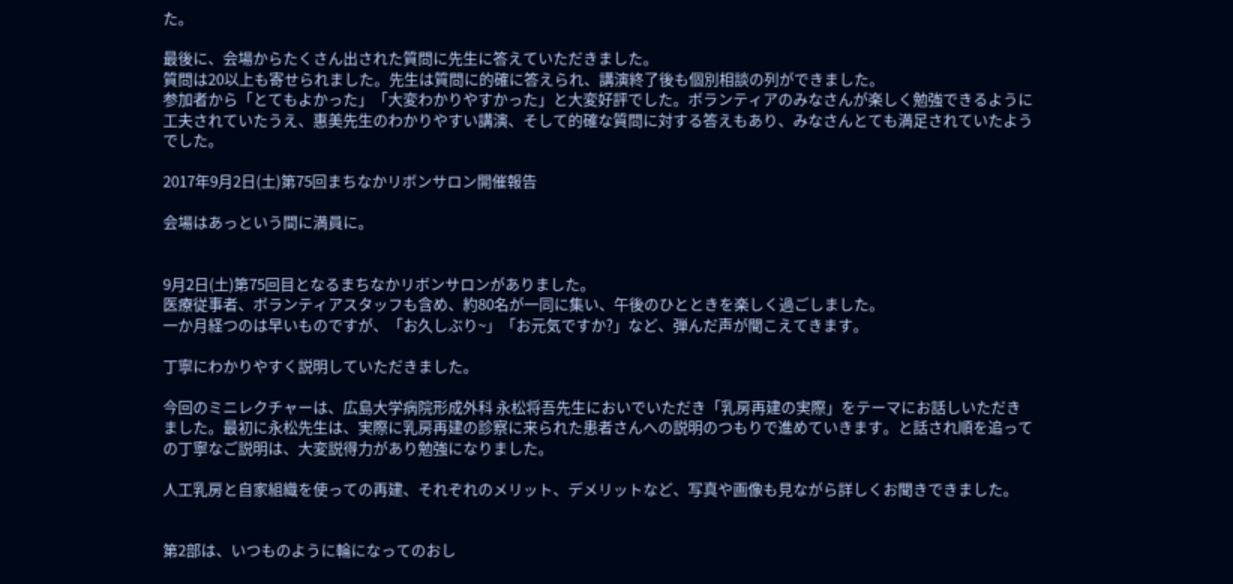た。

最後に、会場からたくさん出された質問に先生に答えていただきました。
質問は20以上も寄せられました。先生は質問に的確に答えられ、講演終了後も個別相談の列ができました。
参加者から「とてもよかった」「大変わかりやすかった」と大変好評でした。ボランティアのみなさんが楽しく勉強できるように工夫されていたうえ、惠美先生のわかりやすい講演、そして的確な質問に対する答えもあり、みなさんとても満足されていたようでした。

2017年9月2日(土)第75回まちなかリボンサロン開催報告

会場はあっという間に満員に。


9月2日(土)第75回目となるまちなかリボンサロンがありました。
医療従事者、ボランティアスタッフも含め、約80名が一同に集い、午後のひとときを楽しく過ごしました。
一か月経つのは早いものですが、「お久しぶり~」「お元気ですか?」など、弾んだ声が聞こえてきます。

丁寧にわかりやすく説明していただきました。

今回のミニレクチャーは、広島大学病院形成外科 永松将吾先生においでいただき「乳房再建の実際」をテーマにお話しいただきました。最初に永松先生は、実際に乳房再建の診察に来られた患者さんへの説明のつもりで進めていきます。と話され順を追っての丁寧なご説明は、大変説得力があり勉強になりました。

人工乳房と自家組織を使っての再建、それぞれのメリット、デメリットなど、写真や画像も見ながら詳しくお聞きできました。


第2部は、いつものように輪になってのおし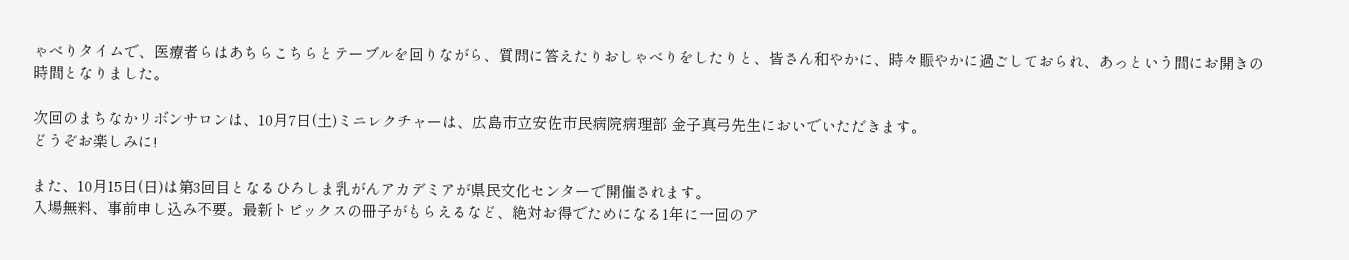ゃべりタイムで、医療者らはあちらこちらとテーブルを回りながら、質問に答えたりおしゃべりをしたりと、皆さん和やかに、時々賑やかに過ごしておられ、あっという間にお開きの時間となりました。

次回のまちなかリボンサロンは、10月7日(土)ミニレクチャーは、広島市立安佐市民病院病理部 金子真弓先生においでいただきます。
どうぞお楽しみに!

また、10月15日(日)は第3回目となるひろしま乳がんアカデミアが県民文化センターで開催されます。
入場無料、事前申し込み不要。最新トピックスの冊子がもらえるなど、絶対お得でためになる1年に一回のア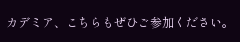カデミア、こちらもぜひご参加ください。